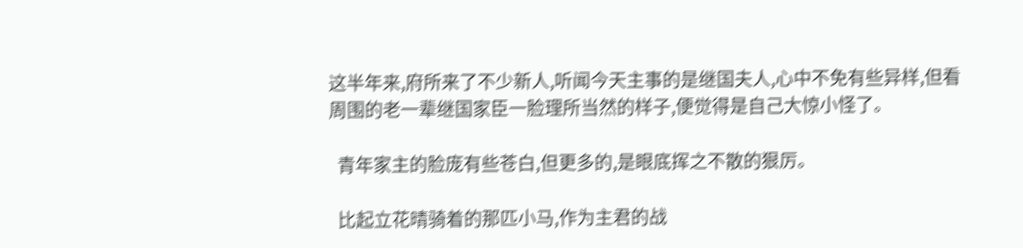这半年来,府所来了不少新人,听闻今天主事的是继国夫人,心中不免有些异样,但看周围的老一辈继国家臣一脸理所当然的样子,便觉得是自己大惊小怪了。

  青年家主的脸庞有些苍白,但更多的,是眼底挥之不散的狠厉。

  比起立花晴骑着的那匹小马,作为主君的战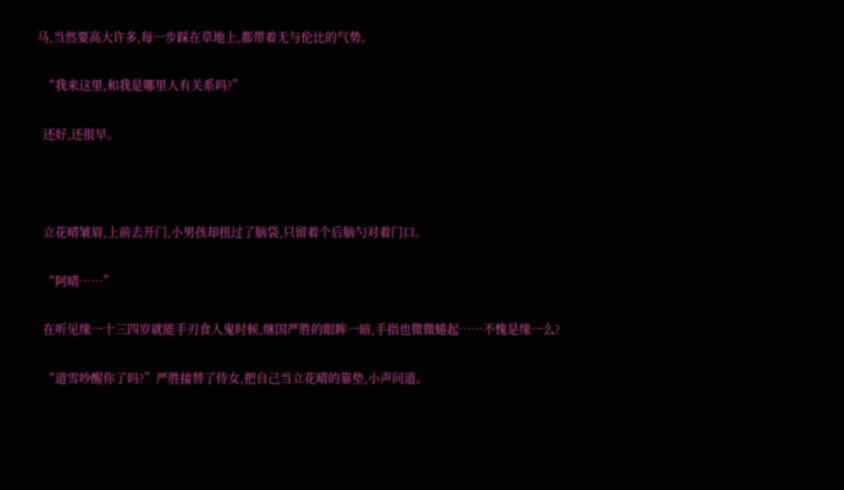马,当然要高大许多,每一步踩在草地上,都带着无与伦比的气势。

  “我来这里,和我是哪里人有关系吗?”

  还好,还很早。



  立花晴皱眉,上前去开门,小男孩却扭过了脑袋,只留着个后脑勺对着门口。

  “阿晴……”

  在听见缘一十三四岁就能手刃食人鬼时候,继国严胜的眼眸一暗,手指也微微蜷起……不愧是缘一么?

  “道雪吵醒你了吗?”严胜接替了侍女,把自己当立花晴的靠垫,小声问道。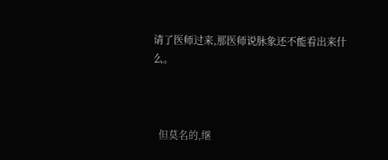请了医师过来,那医师说脉象还不能看出来什么。



  但莫名的,继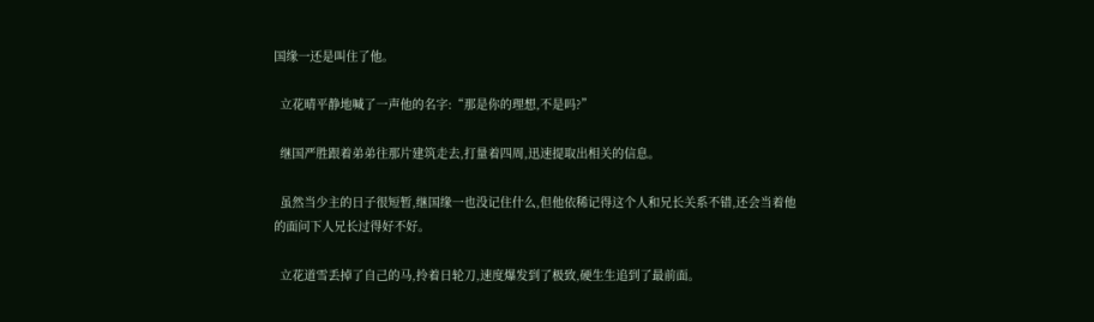国缘一还是叫住了他。

  立花晴平静地喊了一声他的名字:“那是你的理想,不是吗?”

  继国严胜跟着弟弟往那片建筑走去,打量着四周,迅速提取出相关的信息。

  虽然当少主的日子很短暂,继国缘一也没记住什么,但他依稀记得这个人和兄长关系不错,还会当着他的面问下人兄长过得好不好。

  立花道雪丢掉了自己的马,拎着日轮刀,速度爆发到了极致,硬生生追到了最前面。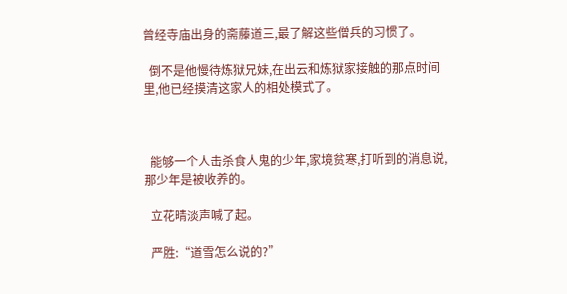曾经寺庙出身的斋藤道三,最了解这些僧兵的习惯了。

  倒不是他慢待炼狱兄妹,在出云和炼狱家接触的那点时间里,他已经摸清这家人的相处模式了。



  能够一个人击杀食人鬼的少年,家境贫寒,打听到的消息说,那少年是被收养的。

  立花晴淡声喊了起。

  严胜:“道雪怎么说的?”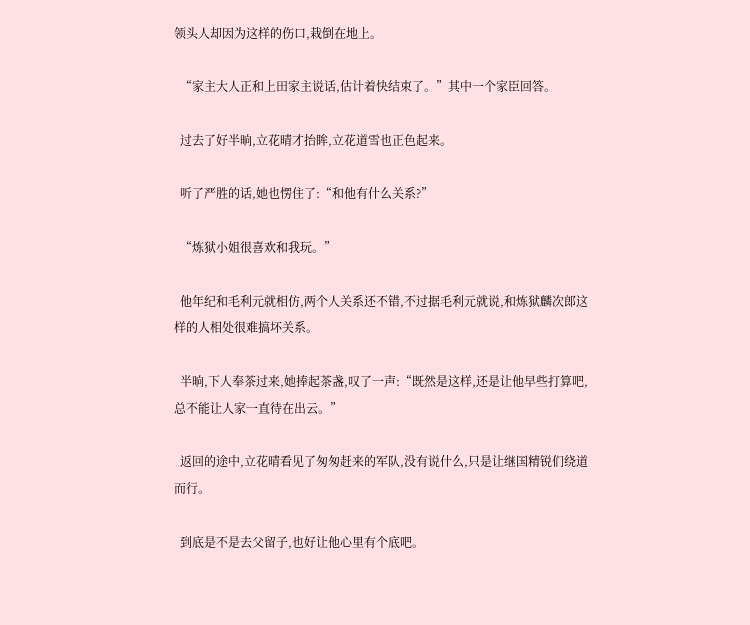领头人却因为这样的伤口,栽倒在地上。

  “家主大人正和上田家主说话,估计着快结束了。”其中一个家臣回答。

  过去了好半晌,立花晴才抬眸,立花道雪也正色起来。

  听了严胜的话,她也愣住了:“和他有什么关系?”

  “炼狱小姐很喜欢和我玩。”

  他年纪和毛利元就相仿,两个人关系还不错,不过据毛利元就说,和炼狱麟次郎这样的人相处很难搞坏关系。

  半晌,下人奉茶过来,她捧起茶盏,叹了一声:“既然是这样,还是让他早些打算吧,总不能让人家一直待在出云。”

  返回的途中,立花晴看见了匆匆赶来的军队,没有说什么,只是让继国精锐们绕道而行。

  到底是不是去父留子,也好让他心里有个底吧。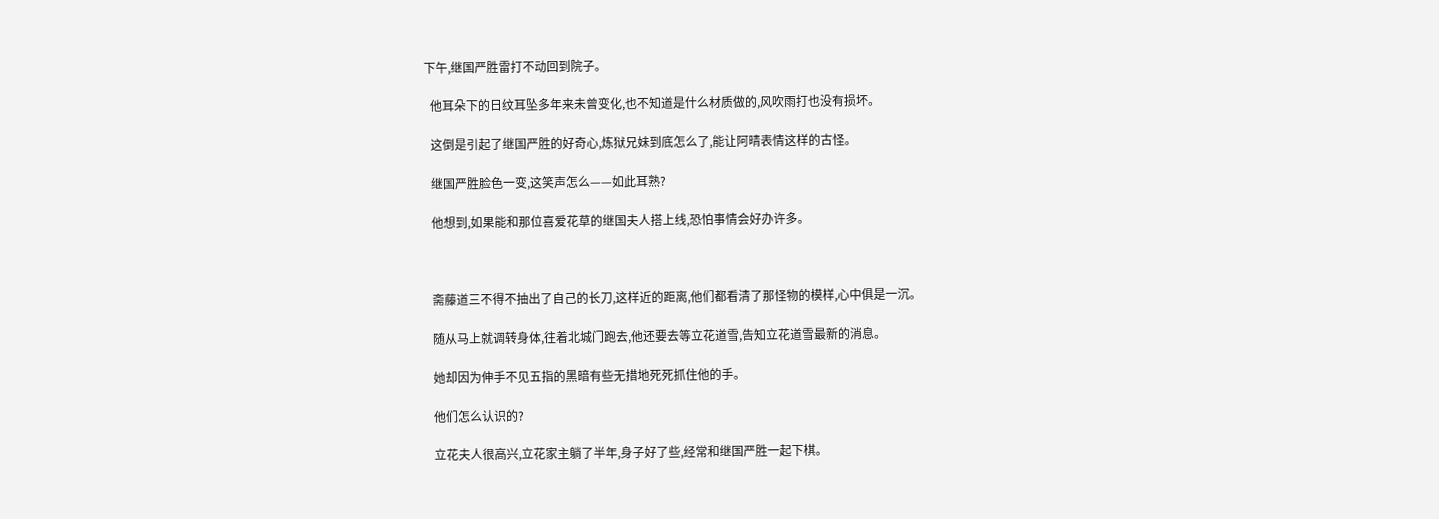下午,继国严胜雷打不动回到院子。

  他耳朵下的日纹耳坠多年来未曾变化,也不知道是什么材质做的,风吹雨打也没有损坏。

  这倒是引起了继国严胜的好奇心,炼狱兄妹到底怎么了,能让阿晴表情这样的古怪。

  继国严胜脸色一变,这笑声怎么——如此耳熟?

  他想到,如果能和那位喜爱花草的继国夫人搭上线,恐怕事情会好办许多。



  斋藤道三不得不抽出了自己的长刀,这样近的距离,他们都看清了那怪物的模样,心中俱是一沉。

  随从马上就调转身体,往着北城门跑去,他还要去等立花道雪,告知立花道雪最新的消息。

  她却因为伸手不见五指的黑暗有些无措地死死抓住他的手。

  他们怎么认识的?

  立花夫人很高兴,立花家主躺了半年,身子好了些,经常和继国严胜一起下棋。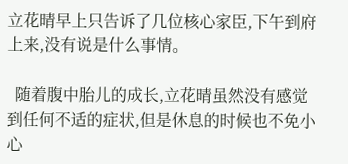立花晴早上只告诉了几位核心家臣,下午到府上来,没有说是什么事情。

  随着腹中胎儿的成长,立花晴虽然没有感觉到任何不适的症状,但是休息的时候也不免小心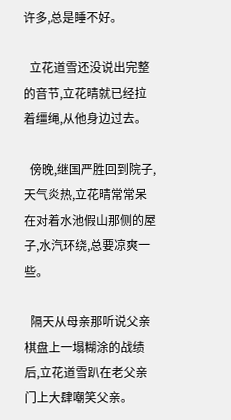许多,总是睡不好。

  立花道雪还没说出完整的音节,立花晴就已经拉着缰绳,从他身边过去。

  傍晚,继国严胜回到院子,天气炎热,立花晴常常呆在对着水池假山那侧的屋子,水汽环绕,总要凉爽一些。

  隔天从母亲那听说父亲棋盘上一塌糊涂的战绩后,立花道雪趴在老父亲门上大肆嘲笑父亲。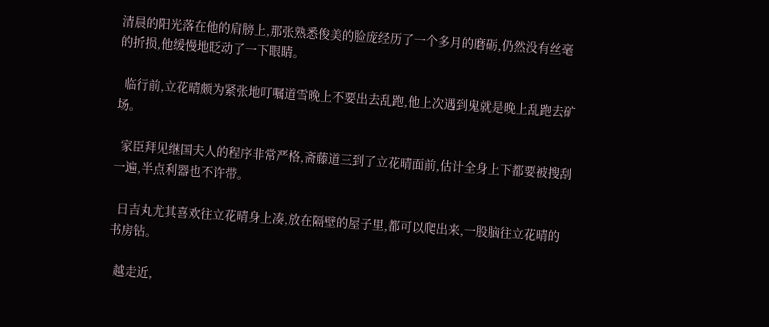清晨的阳光落在他的肩膀上,那张熟悉俊美的脸庞经历了一个多月的磨砺,仍然没有丝毫的折损,他缓慢地眨动了一下眼睛。

  临行前,立花晴颇为紧张地叮嘱道雪晚上不要出去乱跑,他上次遇到鬼就是晚上乱跑去矿场。

  家臣拜见继国夫人的程序非常严格,斋藤道三到了立花晴面前,估计全身上下都要被搜刮一遍,半点利器也不许带。

  日吉丸尤其喜欢往立花晴身上凑,放在隔壁的屋子里,都可以爬出来,一股脑往立花晴的书房钻。

  越走近,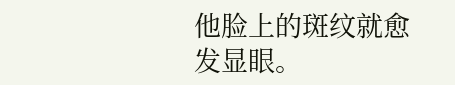他脸上的斑纹就愈发显眼。